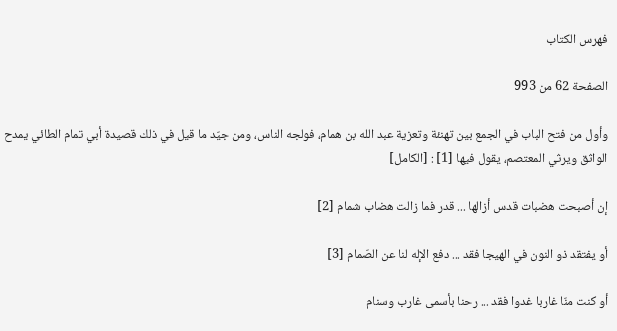فهرس الكتاب

الصفحة 62 من 993

وأول من فتح الباب في الجمع بين تهنئة وتعزية عبد الله بن همام، فولجه الناس، ومن جيّد ما قيل في ذلك قصيدة أبي تمام الطائي يمدح الواثق ويرثي المعتصم، يقول فيها [1] : [الكامل]

إن أصبحت هضبات قدس أزالها ... قدر فما زالت هضاب شمام [2]

أو يفتقد ذو النون في الهيجا فقد ... دفع الإله لنا عن الصّمام [3]

أو كنت منّا غاربا غدوا فقد ... رحنا بأسمى غارب وسنام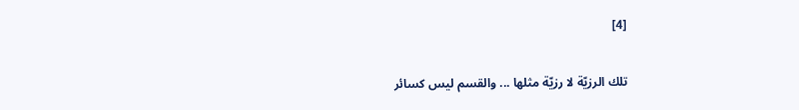[4]

تلك الرزيّة لا رزيّة مثلها ... والقسم ليس كسائر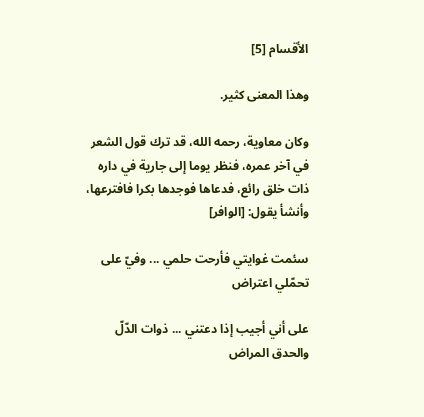الأقسام [5]

وهذا المعنى كثير.

وكان معاوية، رحمه الله، قد ترك قول الشعر في آخر عمره، فنظر يوما إلى جارية في داره ذات خلق رائع، فدعاها فوجدها بكرا فافترعها، وأنشأ يقول: [الوافر]

سئمت غوايتي فأرحت حلمي ... وفيّ على تحمّلي اعتراض

على أني أجيب إذا دعتني ... ذوات الدّلّ والحدق المراض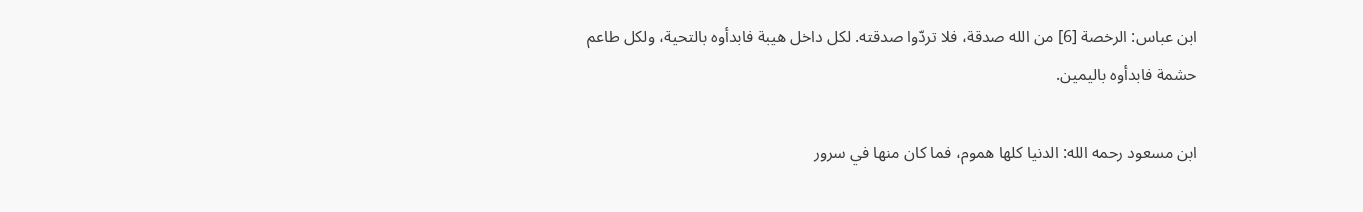ابن عباس: الرخصة [6] من الله صدقة، فلا تردّوا صدقته. لكل داخل هيبة فابدأوه بالتحية، ولكل طاعم حشمة فابدأوه باليمين.

ابن مسعود رحمه الله: الدنيا كلها هموم، فما كان منها في سرور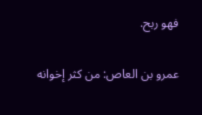فهو ربح.

عمرو بن العاص: من كثر إخوانه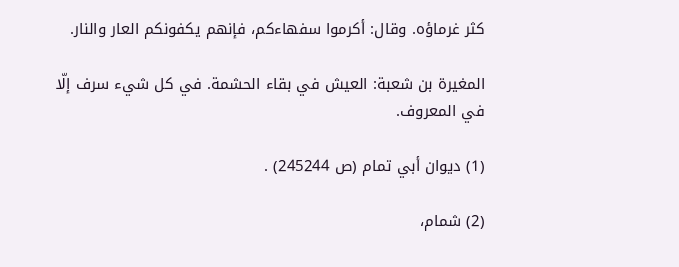كثر غرماؤه. وقال: أكرموا سفهاءكم، فإنهم يكفونكم العار والنار.

المغيرة بن شعبة: العيش في بقاء الحشمة. في كل شيء سرف إلّا في المعروف.

(1) ديوان أبي تمام (ص 245244) .

(2) شمام،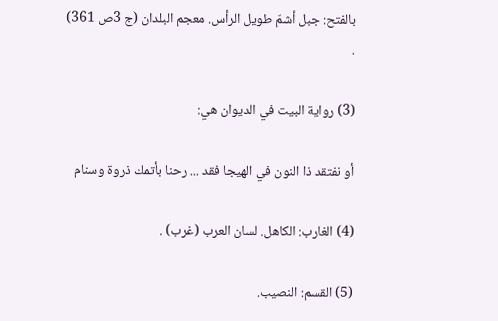بالفتح: جبل أشمّ طويل الرأس. معجم البلدان (ج 3ص 361) .

(3) رواية البيت في الديوان هي:

أو نفتقد ذا النون في الهيجا فقد ... رحنا بأتمك ذروة وسنام

(4) الغارب: الكاهل. لسان العرب (غرب) .

(5) القسم: النصيب.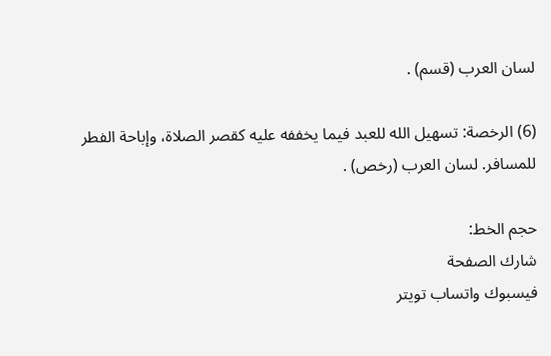لسان العرب (قسم) .

(6) الرخصة: تسهيل الله للعبد فيما يخففه عليه كقصر الصلاة، وإباحة الفطر للمسافر. لسان العرب (رخص) .

حجم الخط:
شارك الصفحة
فيسبوك واتساب تويتر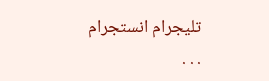تليجرام انستجرام
. . .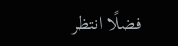فضلًا انتظر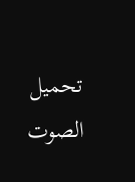تحميل الصوت